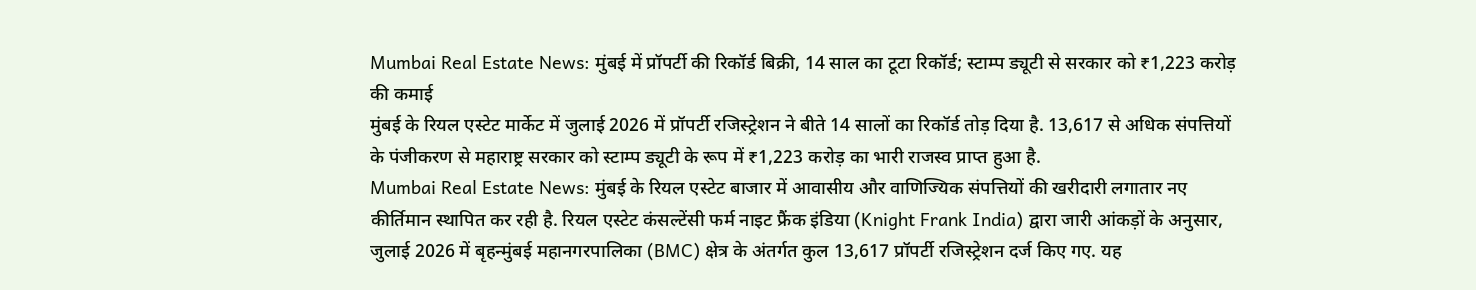Mumbai Real Estate News: मुंबई में प्रॉपर्टी की रिकॉर्ड बिक्री, 14 साल का टूटा रिकॉर्ड; स्टाम्प ड्यूटी से सरकार को ₹1,223 करोड़ की कमाई
मुंबई के रियल एस्टेट मार्केट में जुलाई 2026 में प्रॉपर्टी रजिस्ट्रेशन ने बीते 14 सालों का रिकॉर्ड तोड़ दिया है. 13,617 से अधिक संपत्तियों के पंजीकरण से महाराष्ट्र सरकार को स्टाम्प ड्यूटी के रूप में ₹1,223 करोड़ का भारी राजस्व प्राप्त हुआ है.
Mumbai Real Estate News: मुंबई के रियल एस्टेट बाजार में आवासीय और वाणिज्यिक संपत्तियों की खरीदारी लगातार नए कीर्तिमान स्थापित कर रही है. रियल एस्टेट कंसल्टेंसी फर्म नाइट फ्रैंक इंडिया (Knight Frank India) द्वारा जारी आंकड़ों के अनुसार, जुलाई 2026 में बृहन्मुंबई महानगरपालिका (BMC) क्षेत्र के अंतर्गत कुल 13,617 प्रॉपर्टी रजिस्ट्रेशन दर्ज किए गए. यह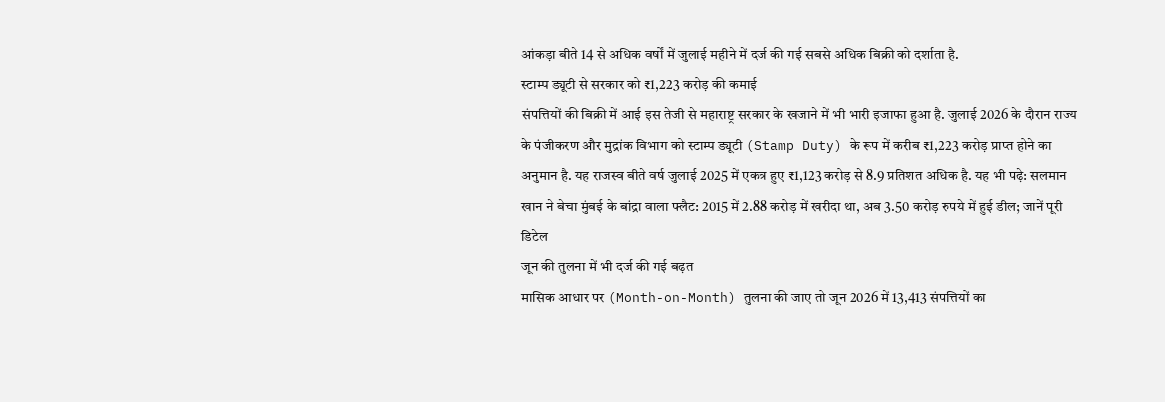आंकड़ा बीते 14 से अधिक वर्षों में जुलाई महीने में दर्ज की गई सबसे अधिक बिक्री को दर्शाता है.
स्टाम्प ड्यूटी से सरकार को ₹1,223 करोड़ की कमाई
संपत्तियों की बिक्री में आई इस तेजी से महाराष्ट्र सरकार के खजाने में भी भारी इजाफा हुआ है. जुलाई 2026 के दौरान राज्य के पंजीकरण और मुद्रांक विभाग को स्टाम्प ड्यूटी (Stamp Duty) के रूप में करीब ₹1,223 करोड़ प्राप्त होने का अनुमान है. यह राजस्व बीते वर्ष जुलाई 2025 में एकत्र हुए ₹1,123 करोड़ से 8.9 प्रतिशत अधिक है. यह भी पढ़े: सलमान खान ने बेचा मुंबई के बांद्रा वाला फ्लैट: 2015 में 2.88 करोड़ में खरीदा था, अब 3.50 करोड़ रुपये में हुई डील; जानें पूरी डिटेल
जून की तुलना में भी दर्ज की गई बढ़त
मासिक आधार पर (Month-on-Month) तुलना की जाए तो जून 2026 में 13,413 संपत्तियों का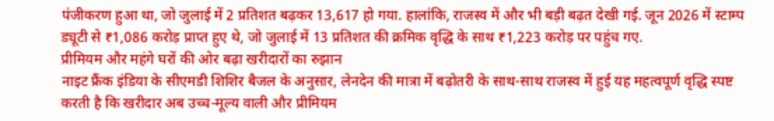पंजीकरण हुआ था, जो जुलाई में 2 प्रतिशत बढ़कर 13,617 हो गया. हालांकि, राजस्व में और भी बड़ी बढ़त देखी गई. जून 2026 में स्टाम्प ड्यूटी से ₹1,086 करोड़ प्राप्त हुए थे, जो जुलाई में 13 प्रतिशत की क्रमिक वृद्धि के साथ ₹1,223 करोड़ पर पहुंच गए.
प्रीमियम और महंगे घरों की ओर बढ़ा खरीदारों का रुझान
नाइट फ्रैंक इंडिया के सीएमडी शिशिर बैजल के अनुसार, लेनदेन की मात्रा में बढ़ोतरी के साथ-साथ राजस्व में हुई यह महत्वपूर्ण वृद्धि स्पष्ट करती है कि खरीदार अब उच्च-मूल्य वाली और प्रीमियम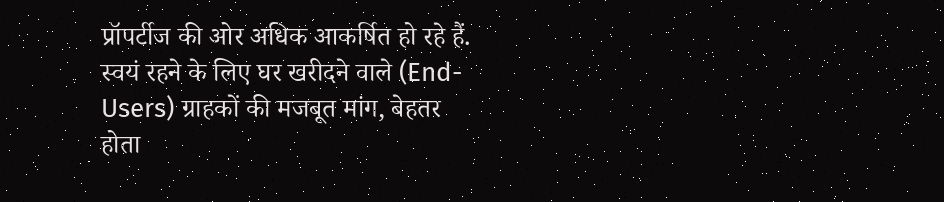प्रॉपर्टीज की ओर अधिक आकर्षित हो रहे हैं. स्वयं रहने के लिए घर खरीदने वाले (End-Users) ग्राहकों की मजबूत मांग, बेहतर होता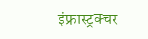इंफ्रास्ट्रक्चर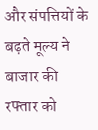और संपत्तियों के बढ़ते मूल्य ने बाजार की रफ्तार को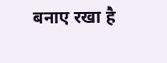बनाए रखा है